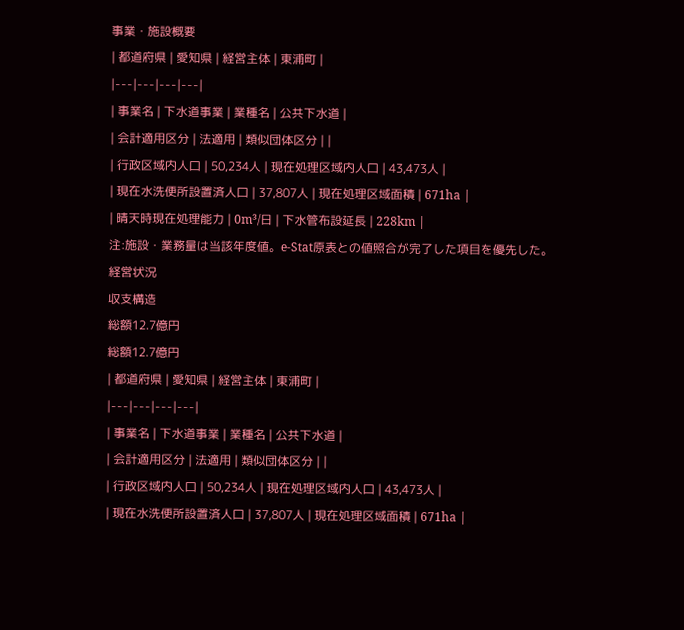事業・施設概要
| 都道府県 | 愛知県 | 経営主体 | 東浦町 |
|---|---|---|---|
| 事業名 | 下水道事業 | 業種名 | 公共下水道 |
| 会計適用区分 | 法適用 | 類似団体区分 | |
| 行政区域内人口 | 50,234人 | 現在処理区域内人口 | 43,473人 |
| 現在水洗便所設置済人口 | 37,807人 | 現在処理区域面積 | 671ha |
| 晴天時現在処理能力 | 0m³/日 | 下水管布設延長 | 228km |
注:施設・業務量は当該年度値。e-Stat原表との値照合が完了した項目を優先した。
経営状況
収支構造
総額12.7億円
総額12.7億円
| 都道府県 | 愛知県 | 経営主体 | 東浦町 |
|---|---|---|---|
| 事業名 | 下水道事業 | 業種名 | 公共下水道 |
| 会計適用区分 | 法適用 | 類似団体区分 | |
| 行政区域内人口 | 50,234人 | 現在処理区域内人口 | 43,473人 |
| 現在水洗便所設置済人口 | 37,807人 | 現在処理区域面積 | 671ha |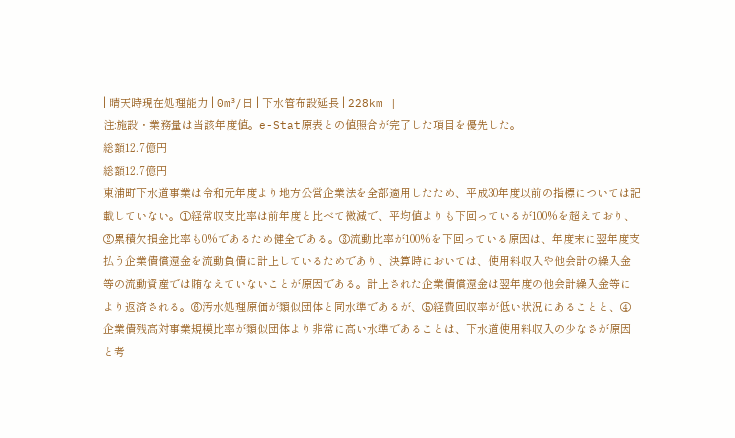| 晴天時現在処理能力 | 0m³/日 | 下水管布設延長 | 228km |
注:施設・業務量は当該年度値。e-Stat原表との値照合が完了した項目を優先した。
総額12.7億円
総額12.7億円
東浦町下水道事業は令和元年度より地方公営企業法を全部適用したため、平成30年度以前の指標については記載していない。①経常収支比率は前年度と比べて微減で、平均値よりも下回っているが100%を超えており、②累積欠損金比率も0%であるため健全である。③流動比率が100%を下回っている原因は、年度末に翌年度支払う企業債償還金を流動負債に計上しているためであり、決算時においては、使用料収入や他会計の繰入金等の流動資産では賄なえていないことが原因である。計上された企業債償還金は翌年度の他会計繰入金等により返済される。⑥汚水処理原価が類似団体と同水準であるが、⑤経費回収率が低い状況にあることと、④企業債残高対事業規模比率が類似団体より非常に高い水準であることは、下水道使用料収入の少なさが原因と考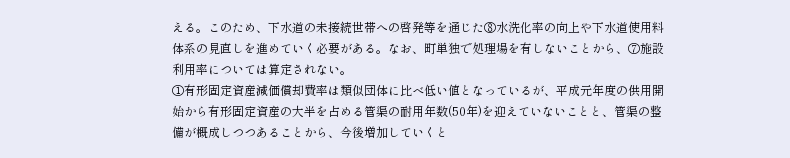える。このため、下水道の未接続世帯への啓発等を通じた⑧水洗化率の向上や下水道使用料体系の見直しを進めていく必要がある。なお、町単独で処理場を有しないことから、⑦施設利用率については算定されない。
①有形固定資産減価償却費率は類似団体に比べ低い値となっているが、平成元年度の供用開始から有形固定資産の大半を占める管渠の耐用年数(50年)を迎えていないことと、管渠の整備が概成しつつあることから、今後増加していくと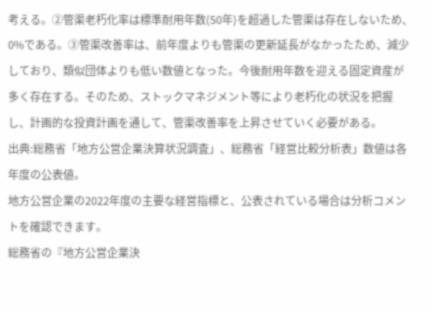考える。②管渠老朽化率は標準耐用年数(50年)を超過した管渠は存在しないため、0%である。③管渠改善率は、前年度よりも管渠の更新延長がなかったため、減少しており、類似団体よりも低い数値となった。今後耐用年数を迎える固定資産が多く存在する。そのため、ストックマネジメント等により老朽化の状況を把握し、計画的な投資計画を通して、管渠改善率を上昇させていく必要がある。
出典:総務省「地方公営企業決算状況調査」、総務省「経営比較分析表」数値は各年度の公表値。
地方公営企業の2022年度の主要な経営指標と、公表されている場合は分析コメントを確認できます。
総務省の『地方公営企業決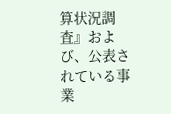算状況調査』および、公表されている事業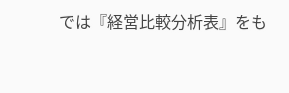では『経営比較分析表』をも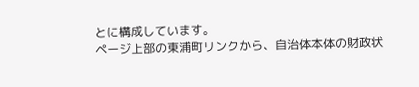とに構成しています。
ページ上部の東浦町リンクから、自治体本体の財政状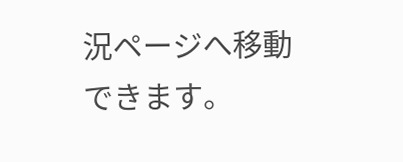況ページへ移動できます。